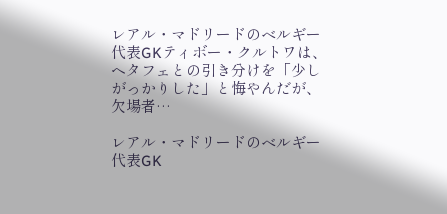レアル・マドリードのベルギー代表GKティボー・クルトワは、ヘタフェとの引き分けを「少しがっかりした」と悔やんだが、欠場者…

レアル・マドリードのベルギー代表GK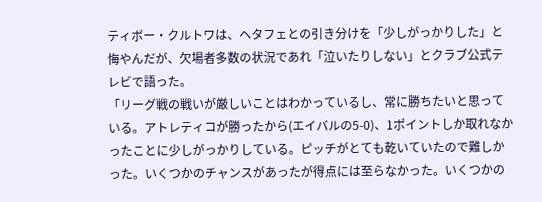ティボー・クルトワは、ヘタフェとの引き分けを「少しがっかりした」と悔やんだが、欠場者多数の状況であれ「泣いたりしない」とクラブ公式テレビで語った。
「リーグ戦の戦いが厳しいことはわかっているし、常に勝ちたいと思っている。アトレティコが勝ったから(エイバルの5-0)、1ポイントしか取れなかったことに少しがっかりしている。ピッチがとても乾いていたので難しかった。いくつかのチャンスがあったが得点には至らなかった。いくつかの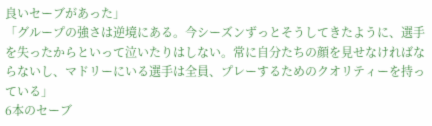良いセーブがあった」
「グループの強さは逆境にある。今シーズンずっとそうしてきたように、選手を失ったからといって泣いたりはしない。常に自分たちの顔を見せなければならないし、マドリーにいる選手は全員、プレーするためのクオリティーを持っている」
6本のセーブ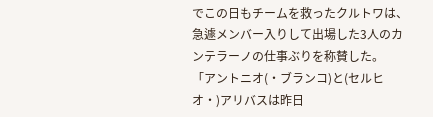でこの日もチームを救ったクルトワは、急遽メンバー入りして出場した3人のカンテラーノの仕事ぶりを称賛した。
「アントニオ(・ブランコ)と(セルヒオ・)アリバスは昨日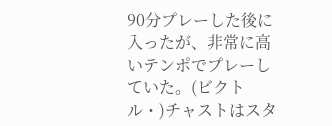90分プレーした後に入ったが、非常に高いテンポでプレーしていた。(ビクトル・)チャストはスタ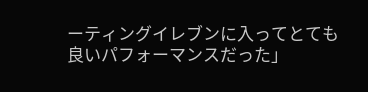ーティングイレブンに入ってとても良いパフォーマンスだった」